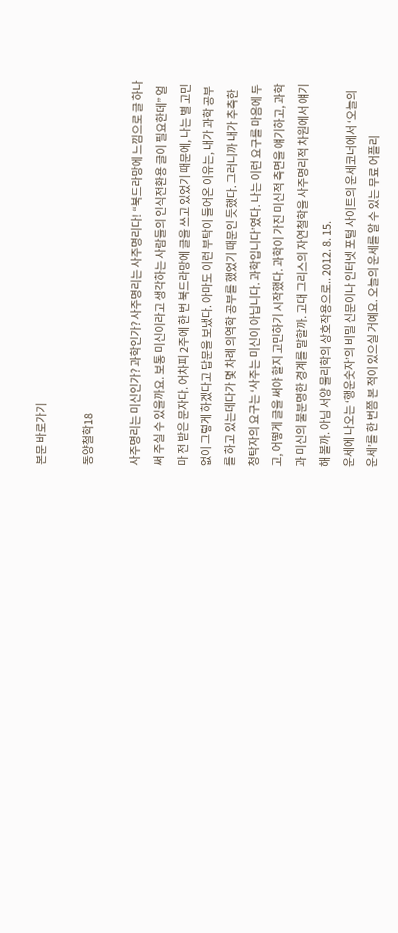본문 바로가기

동양철학18

사주명리는 미신인가? 과학인가? 사주명리는 사주명리다! “북드라망에 느낌으로 글 하나 써 주실 수 있을까요. 보통 미신이라고 생각하는 사람들의 인식전환용 글이 필요한데” 얼마 전 받은 문자다. 어차피 2주에 한 번 북드라망에 글을 쓰고 있었기 때문에, 나는 별 고민 없이 그렇게 하겠다고 답문을 보냈다. 아마도 이런 부탁이 들어온 이유는, 내가 과학 공부를 하고 있는데다가 몇 차례 의역학 공부를 했었기 때문인 듯했다. 그러니까 내가 추측한 청탁자의 요구는 ‘사주는 미신이 아닙니다. 과학입니다’였다. 나는 이런 요구를 마음에 두고, 어떻게 글을 써야 할지 고민하기 시작했다. 과학이 가진 미신적 측면을 얘기하고, 과학과 미신의 불분명한 경계를 말할까. 고대 그리스의 자연철학을 사주명리적 차원에서 얘기해 볼까. 아님 서양 물리학의 상호작용으로.. 2012. 8. 15.
운세에 나오는 ‘행운숫자’의 비밀 신문이나 인터넷 포털 사이트의 운세코너에서 ‘오늘의 운세’를 한 번쯤 본 적이 있으실 거예요. 오늘의 운세를 알 수 있는 무료 어플리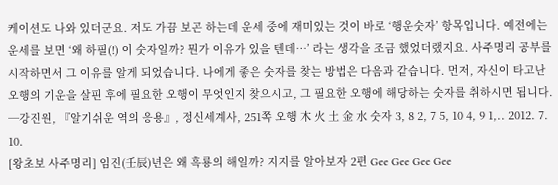케이션도 나와 있더군요. 저도 가끔 보곤 하는데 운세 중에 재미있는 것이 바로 ‘행운숫자’ 항목입니다. 예전에는 운세를 보면 ‘왜 하필(!) 이 숫자일까? 뭔가 이유가 있을 텐데…’ 라는 생각을 조금 했었더랬지요. 사주명리 공부를 시작하면서 그 이유를 알게 되었습니다. 나에게 좋은 숫자를 찾는 방법은 다음과 같습니다. 먼저, 자신이 타고난 오행의 기운을 살핀 후에 필요한 오행이 무엇인지 찾으시고, 그 필요한 오행에 해당하는 숫자를 취하시면 됩니다. ─강진원, 『알기쉬운 역의 응용』, 정신세계사, 251쪽 오행 木 火 土 金 水 숫자 3, 8 2, 7 5, 10 4, 9 1,.. 2012. 7. 10.
[왕초보 사주명리] 임진(壬辰)년은 왜 흑룡의 해일까? 지지를 알아보자 2편 Gee Gee Gee Gee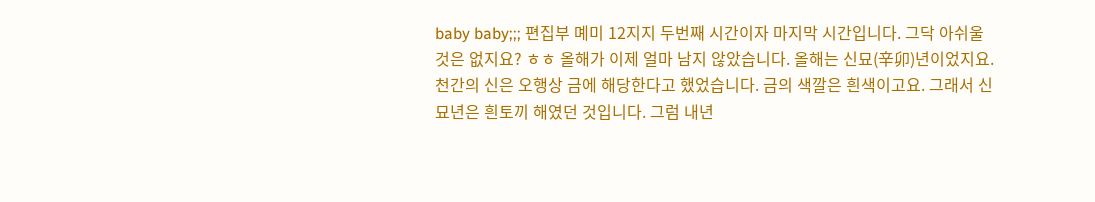baby baby;;; 편집부 몌미 12지지 두번째 시간이자 마지막 시간입니다. 그닥 아쉬울 것은 없지요? ㅎㅎ 올해가 이제 얼마 남지 않았습니다. 올해는 신묘(辛卯)년이었지요. 천간의 신은 오행상 금에 해당한다고 했었습니다. 금의 색깔은 흰색이고요. 그래서 신묘년은 흰토끼 해였던 것입니다. 그럼 내년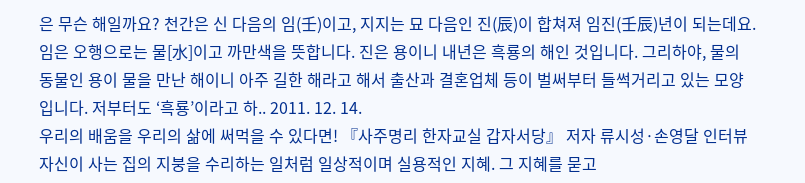은 무슨 해일까요? 천간은 신 다음의 임(壬)이고, 지지는 묘 다음인 진(辰)이 합쳐져 임진(壬辰)년이 되는데요. 임은 오행으로는 물[水]이고 까만색을 뜻합니다. 진은 용이니 내년은 흑룡의 해인 것입니다. 그리하야, 물의 동물인 용이 물을 만난 해이니 아주 길한 해라고 해서 출산과 결혼업체 등이 벌써부터 들썩거리고 있는 모양입니다. 저부터도 ‘흑룡’이라고 하.. 2011. 12. 14.
우리의 배움을 우리의 삶에 써먹을 수 있다면! 『사주명리 한자교실 갑자서당』 저자 류시성·손영달 인터뷰 자신이 사는 집의 지붕을 수리하는 일처럼 일상적이며 실용적인 지혜. 그 지혜를 묻고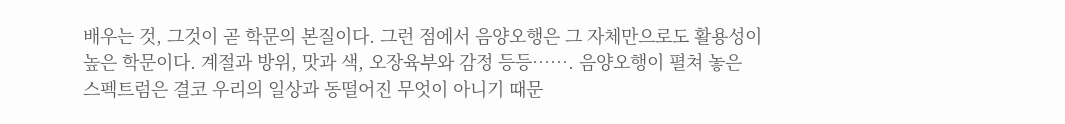배우는 것, 그것이 곧 학문의 본질이다. 그런 점에서 음양오행은 그 자체만으로도 활용성이 높은 학문이다. 계절과 방위, 맛과 색, 오장육부와 감정 등등……. 음양오행이 펼쳐 놓은 스펙트럼은 결코 우리의 일상과 동떨어진 무엇이 아니기 때문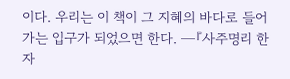이다. 우리는 이 책이 그 지혜의 바다로 들어가는 입구가 되었으면 한다. ─『사주명리 한자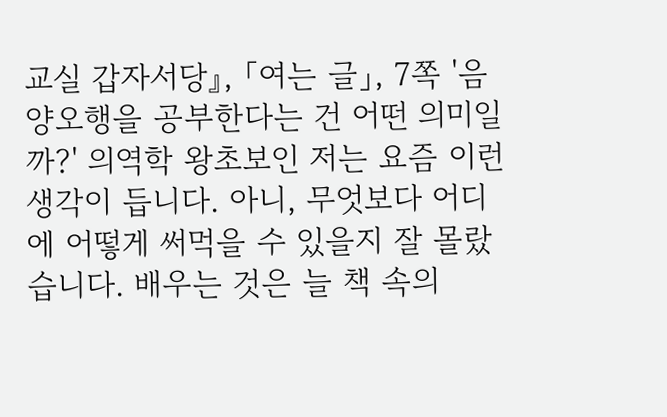교실 갑자서당』, 「여는 글」, 7쪽 '음양오행을 공부한다는 건 어떤 의미일까?' 의역학 왕초보인 저는 요즘 이런 생각이 듭니다. 아니, 무엇보다 어디에 어떻게 써먹을 수 있을지 잘 몰랐습니다. 배우는 것은 늘 책 속의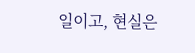일이고, 현실은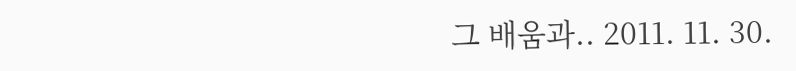그 배움과.. 2011. 11. 30.